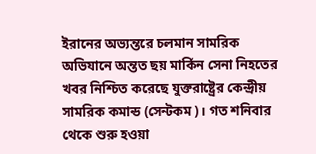ইরানের অভ্যন্তরে চলমান সামরিক অভিযানে অন্তত ছয় মার্কিন সেনা নিহতের খবর নিশ্চিত করেছে যুক্তরাষ্ট্রের কেন্দ্রীয় সামরিক কমান্ড (সেন্টকম)। গত শনিবার থেকে শুরু হওয়া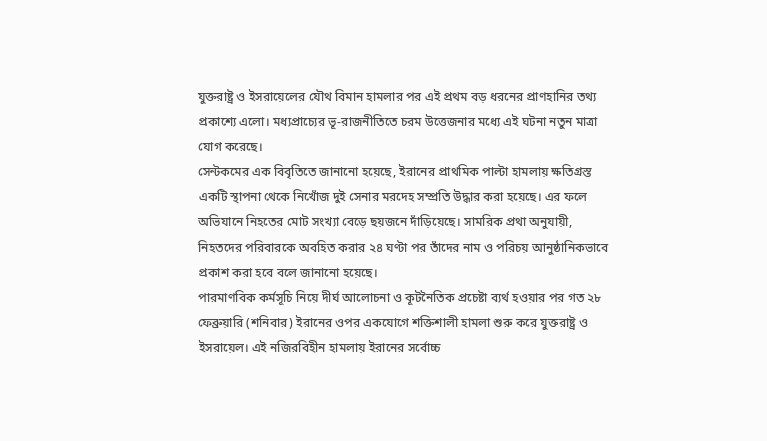যুক্তরাষ্ট্র ও ইসরায়েলের যৌথ বিমান হামলার পর এই প্রথম বড় ধরনের প্রাণহানির তথ্য প্রকাশ্যে এলো। মধ্যপ্রাচ্যের ভূ-রাজনীতিতে চরম উত্তেজনার মধ্যে এই ঘটনা নতুন মাত্রা যোগ করেছে।
সেন্টকমের এক বিবৃতিতে জানানো হয়েছে, ইরানের প্রাথমিক পাল্টা হামলায় ক্ষতিগ্রস্ত একটি স্থাপনা থেকে নিখোঁজ দুই সেনার মরদেহ সম্প্রতি উদ্ধার করা হয়েছে। এর ফলে অভিযানে নিহতের মোট সংখ্যা বেড়ে ছয়জনে দাঁড়িয়েছে। সামরিক প্রথা অনুযায়ী, নিহতদের পরিবারকে অবহিত করার ২৪ ঘণ্টা পর তাঁদের নাম ও পরিচয় আনুষ্ঠানিকভাবে প্রকাশ করা হবে বলে জানানো হয়েছে।
পারমাণবিক কর্মসূচি নিয়ে দীর্ঘ আলোচনা ও কূটনৈতিক প্রচেষ্টা ব্যর্থ হওয়ার পর গত ২৮ ফেব্রুয়ারি (শনিবার) ইরানের ওপর একযোগে শক্তিশালী হামলা শুরু করে যুক্তরাষ্ট্র ও ইসরায়েল। এই নজিরবিহীন হামলায় ইরানের সর্বোচ্চ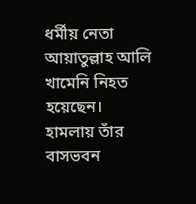ধর্মীয় নেতা আয়াতুল্লাহ আলি খামেনি নিহত হয়েছেন। হামলায় তাঁর বাসভবন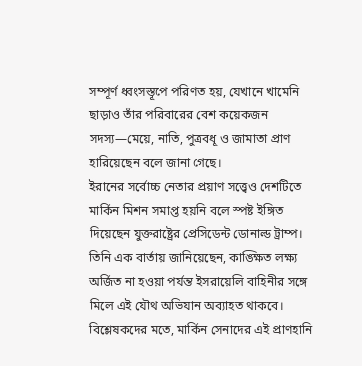সম্পূর্ণ ধ্বংসস্তূপে পরিণত হয়, যেখানে খামেনি ছাড়াও তাঁর পরিবারের বেশ কয়েকজন সদস্য—মেয়ে, নাতি, পুত্রবধূ ও জামাতা প্রাণ হারিয়েছেন বলে জানা গেছে।
ইরানের সর্বোচ্চ নেতার প্রয়াণ সত্ত্বেও দেশটিতে মার্কিন মিশন সমাপ্ত হয়নি বলে স্পষ্ট ইঙ্গিত দিয়েছেন যুক্তরাষ্ট্রের প্রেসিডেন্ট ডোনাল্ড ট্রাম্প। তিনি এক বার্তায় জানিয়েছেন, কাঙ্ক্ষিত লক্ষ্য অর্জিত না হওয়া পর্যন্ত ইসরায়েলি বাহিনীর সঙ্গে মিলে এই যৌথ অভিযান অব্যাহত থাকবে।
বিশ্লেষকদের মতে, মার্কিন সেনাদের এই প্রাণহানি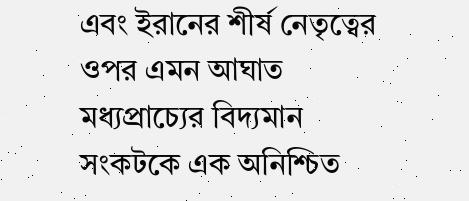এবং ইরানের শীর্ষ নেতৃত্বের ওপর এমন আঘাত মধ্যপ্রাচ্যের বিদ্যমান সংকটকে এক অনিশ্চিত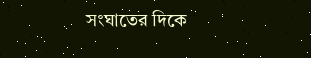সংঘাতের দিকে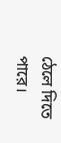ঠেলে দিতে পারে।